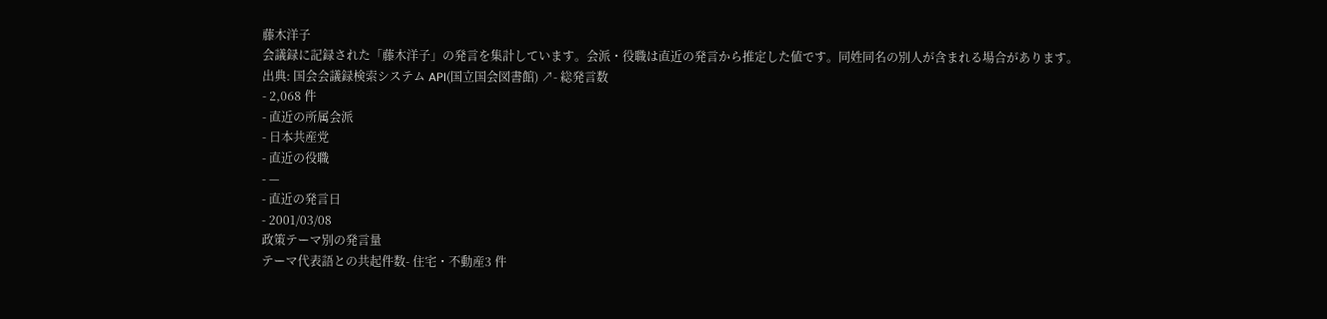藤木洋子
会議録に記録された「藤木洋子」の発言を集計しています。会派・役職は直近の発言から推定した値です。同姓同名の別人が含まれる場合があります。
出典: 国会会議録検索システム API(国立国会図書館) ↗- 総発言数
- 2,068 件
- 直近の所属会派
- 日本共産党
- 直近の役職
- —
- 直近の発言日
- 2001/03/08
政策テーマ別の発言量
テーマ代表語との共起件数- 住宅・不動産3 件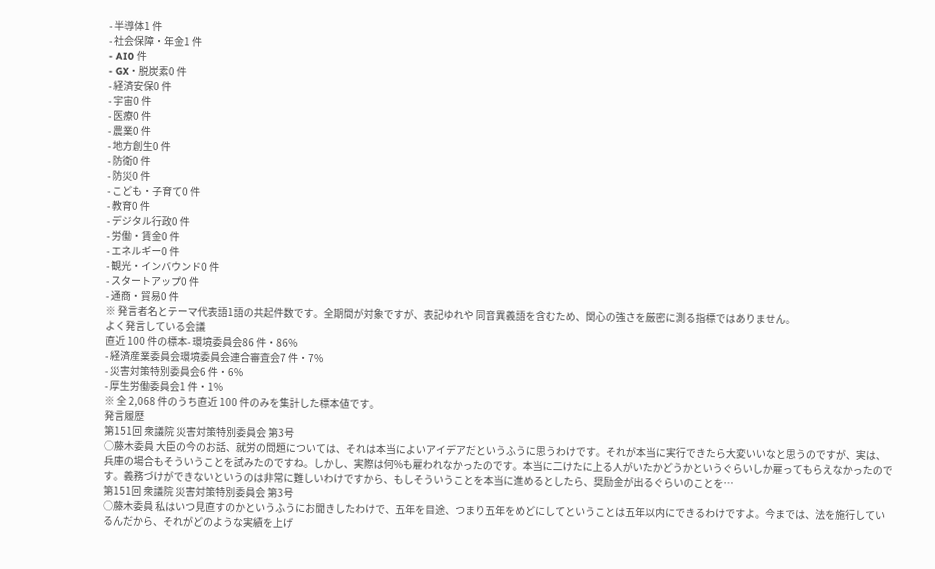- 半導体1 件
- 社会保障・年金1 件
- AI0 件
- GX・脱炭素0 件
- 経済安保0 件
- 宇宙0 件
- 医療0 件
- 農業0 件
- 地方創生0 件
- 防衛0 件
- 防災0 件
- こども・子育て0 件
- 教育0 件
- デジタル行政0 件
- 労働・賃金0 件
- エネルギー0 件
- 観光・インバウンド0 件
- スタートアップ0 件
- 通商・貿易0 件
※ 発言者名とテーマ代表語1語の共起件数です。全期間が対象ですが、表記ゆれや 同音異義語を含むため、関心の強さを厳密に測る指標ではありません。
よく発言している会議
直近 100 件の標本- 環境委員会86 件・86%
- 経済産業委員会環境委員会連合審査会7 件・7%
- 災害対策特別委員会6 件・6%
- 厚生労働委員会1 件・1%
※ 全 2,068 件のうち直近 100 件のみを集計した標本値です。
発言履歴
第151回 衆議院 災害対策特別委員会 第3号
○藤木委員 大臣の今のお話、就労の問題については、それは本当によいアイデアだというふうに思うわけです。それが本当に実行できたら大変いいなと思うのですが、実は、兵庫の場合もそういうことを試みたのですね。しかし、実際は何%も雇われなかったのです。本当に二けたに上る人がいたかどうかというぐらいしか雇ってもらえなかったのです。義務づけができないというのは非常に難しいわけですから、もしそういうことを本当に進めるとしたら、奨励金が出るぐらいのことを…
第151回 衆議院 災害対策特別委員会 第3号
○藤木委員 私はいつ見直すのかというふうにお聞きしたわけで、五年を目途、つまり五年をめどにしてということは五年以内にできるわけですよ。今までは、法を施行しているんだから、それがどのような実績を上げ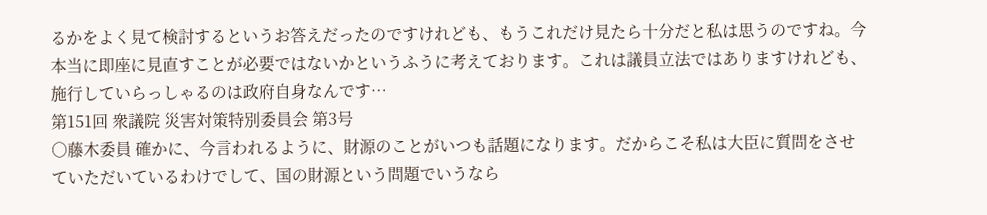るかをよく見て検討するというお答えだったのですけれども、もうこれだけ見たら十分だと私は思うのですね。今本当に即座に見直すことが必要ではないかというふうに考えております。これは議員立法ではありますけれども、施行していらっしゃるのは政府自身なんです…
第151回 衆議院 災害対策特別委員会 第3号
○藤木委員 確かに、今言われるように、財源のことがいつも話題になります。だからこそ私は大臣に質問をさせていただいているわけでして、国の財源という問題でいうなら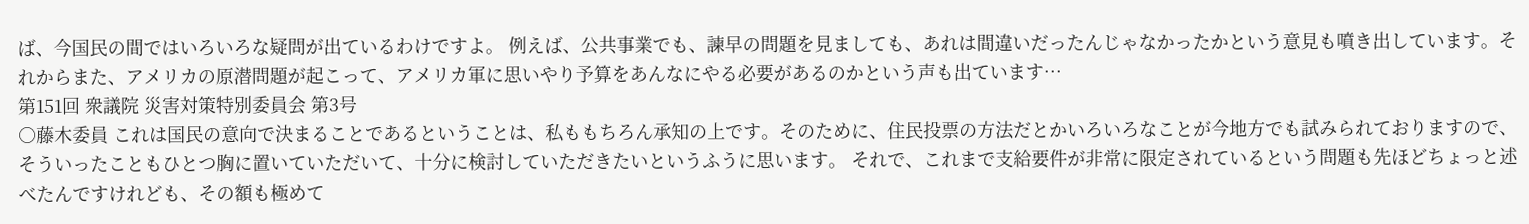ば、今国民の間ではいろいろな疑問が出ているわけですよ。 例えば、公共事業でも、諫早の問題を見ましても、あれは間違いだったんじゃなかったかという意見も噴き出しています。それからまた、アメリカの原潜問題が起こって、アメリカ軍に思いやり予算をあんなにやる必要があるのかという声も出ています…
第151回 衆議院 災害対策特別委員会 第3号
○藤木委員 これは国民の意向で決まることであるということは、私ももちろん承知の上です。そのために、住民投票の方法だとかいろいろなことが今地方でも試みられておりますので、そういったこともひとつ胸に置いていただいて、十分に検討していただきたいというふうに思います。 それで、これまで支給要件が非常に限定されているという問題も先ほどちょっと述べたんですけれども、その額も極めて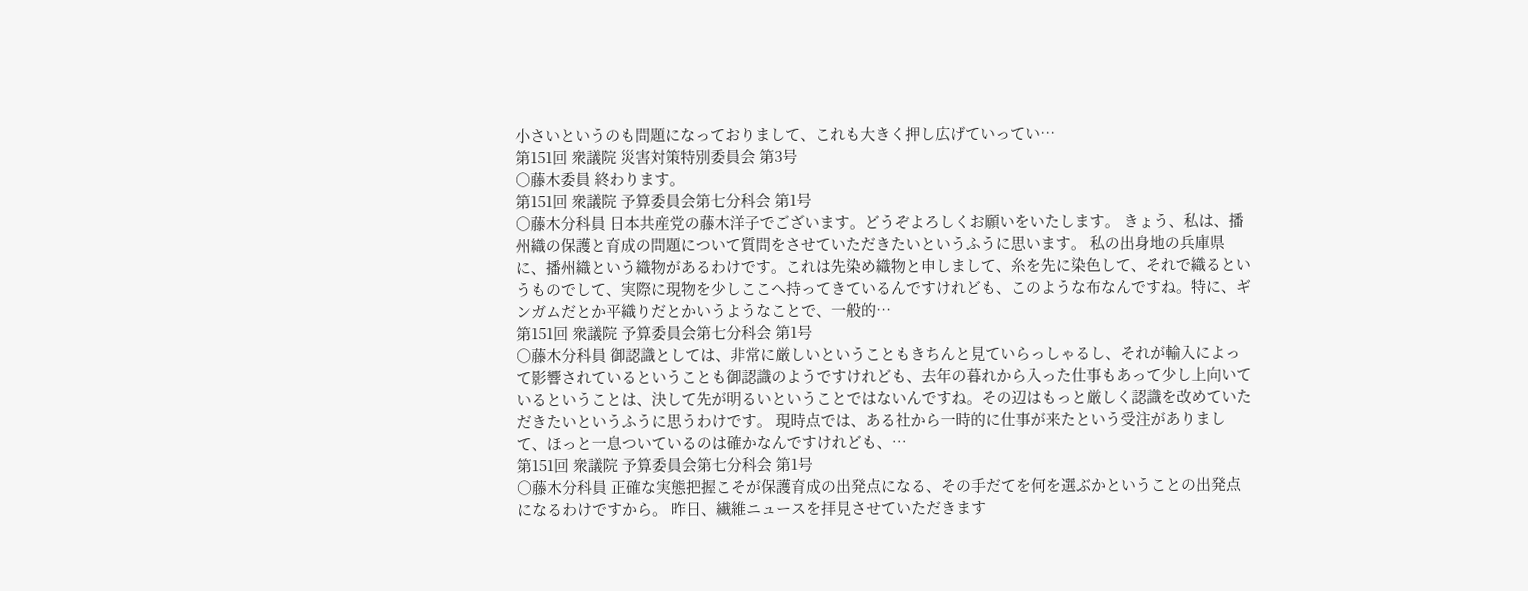小さいというのも問題になっておりまして、これも大きく押し広げていってい…
第151回 衆議院 災害対策特別委員会 第3号
○藤木委員 終わります。
第151回 衆議院 予算委員会第七分科会 第1号
○藤木分科員 日本共産党の藤木洋子でございます。どうぞよろしくお願いをいたします。 きょう、私は、播州織の保護と育成の問題について質問をさせていただきたいというふうに思います。 私の出身地の兵庫県に、播州織という織物があるわけです。これは先染め織物と申しまして、糸を先に染色して、それで織るというものでして、実際に現物を少しここへ持ってきているんですけれども、このような布なんですね。特に、ギンガムだとか平織りだとかいうようなことで、一般的…
第151回 衆議院 予算委員会第七分科会 第1号
○藤木分科員 御認識としては、非常に厳しいということもきちんと見ていらっしゃるし、それが輸入によって影響されているということも御認識のようですけれども、去年の暮れから入った仕事もあって少し上向いているということは、決して先が明るいということではないんですね。その辺はもっと厳しく認識を改めていただきたいというふうに思うわけです。 現時点では、ある社から一時的に仕事が来たという受注がありまして、ほっと一息ついているのは確かなんですけれども、…
第151回 衆議院 予算委員会第七分科会 第1号
○藤木分科員 正確な実態把握こそが保護育成の出発点になる、その手だてを何を選ぶかということの出発点になるわけですから。 昨日、繊維ニュースを拝見させていただきます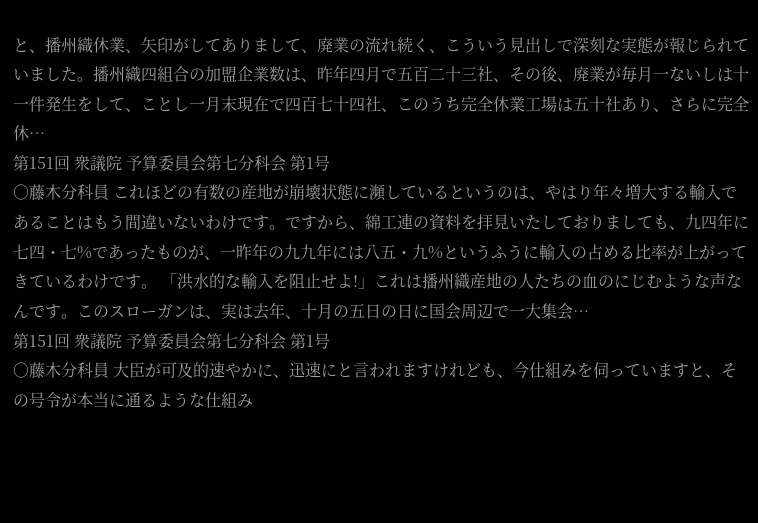と、播州織休業、矢印がしてありまして、廃業の流れ続く、こういう見出しで深刻な実態が報じられていました。播州織四組合の加盟企業数は、昨年四月で五百二十三社、その後、廃業が毎月一ないしは十一件発生をして、ことし一月末現在で四百七十四社、このうち完全休業工場は五十社あり、さらに完全休…
第151回 衆議院 予算委員会第七分科会 第1号
○藤木分科員 これほどの有数の産地が崩壊状態に瀕しているというのは、やはり年々増大する輸入であることはもう間違いないわけです。ですから、綿工連の資料を拝見いたしておりましても、九四年に七四・七%であったものが、一昨年の九九年には八五・九%というふうに輸入の占める比率が上がってきているわけです。 「洪水的な輸入を阻止せよ!」これは播州織産地の人たちの血のにじむような声なんです。このスローガンは、実は去年、十月の五日の日に国会周辺で一大集会…
第151回 衆議院 予算委員会第七分科会 第1号
○藤木分科員 大臣が可及的速やかに、迅速にと言われますけれども、今仕組みを伺っていますと、その号令が本当に通るような仕組み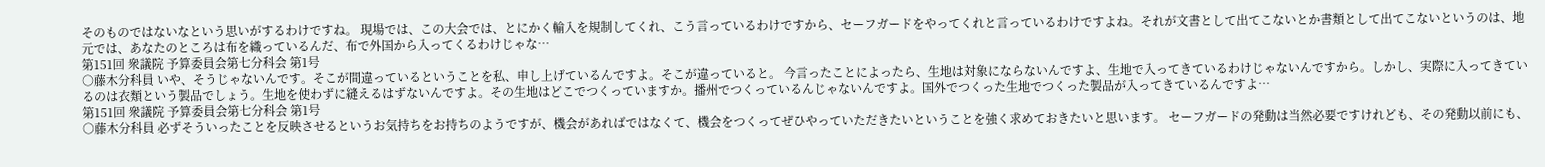そのものではないなという思いがするわけですね。 現場では、この大会では、とにかく輸入を規制してくれ、こう言っているわけですから、セーフガードをやってくれと言っているわけですよね。それが文書として出てこないとか書類として出てこないというのは、地元では、あなたのところは布を織っているんだ、布で外国から入ってくるわけじゃな…
第151回 衆議院 予算委員会第七分科会 第1号
○藤木分科員 いや、そうじゃないんです。そこが間違っているということを私、申し上げているんですよ。そこが違っていると。 今言ったことによったら、生地は対象にならないんですよ、生地で入ってきているわけじゃないんですから。しかし、実際に入ってきているのは衣類という製品でしょう。生地を使わずに縫えるはずないんですよ。その生地はどこでつくっていますか。播州でつくっているんじゃないんですよ。国外でつくった生地でつくった製品が入ってきているんですよ…
第151回 衆議院 予算委員会第七分科会 第1号
○藤木分科員 必ずそういったことを反映させるというお気持ちをお持ちのようですが、機会があればではなくて、機会をつくってぜひやっていただきたいということを強く求めておきたいと思います。 セーフガードの発動は当然必要ですけれども、その発動以前にも、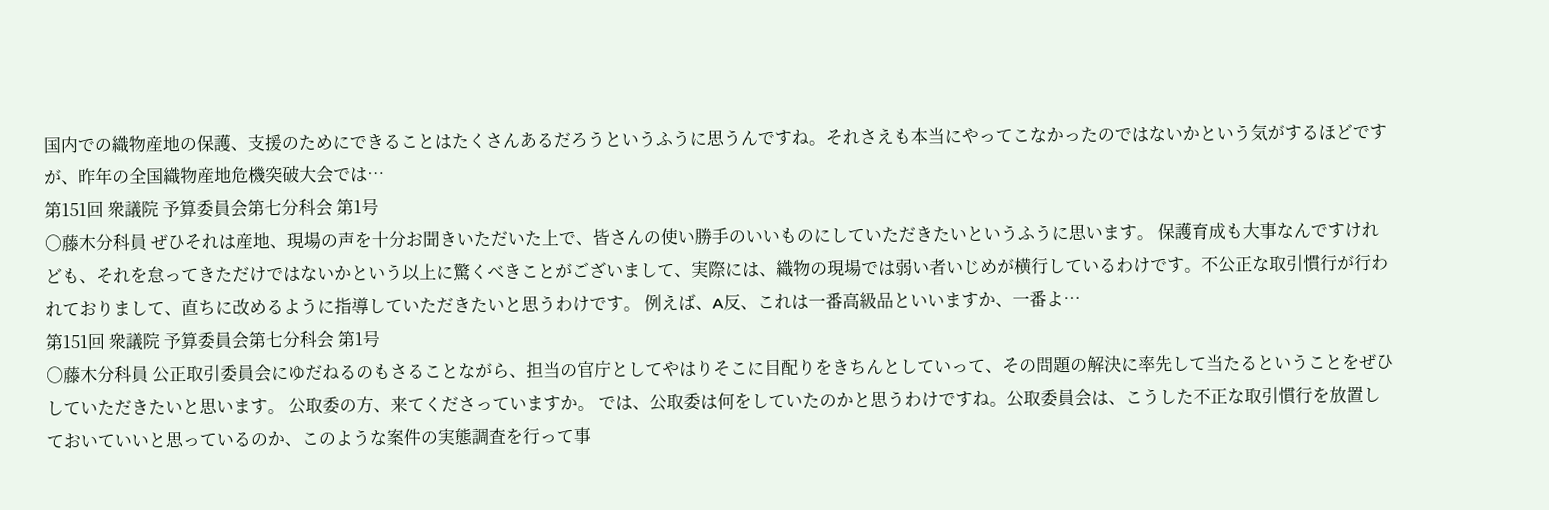国内での織物産地の保護、支援のためにできることはたくさんあるだろうというふうに思うんですね。それさえも本当にやってこなかったのではないかという気がするほどですが、昨年の全国織物産地危機突破大会では…
第151回 衆議院 予算委員会第七分科会 第1号
○藤木分科員 ぜひそれは産地、現場の声を十分お聞きいただいた上で、皆さんの使い勝手のいいものにしていただきたいというふうに思います。 保護育成も大事なんですけれども、それを怠ってきただけではないかという以上に驚くべきことがございまして、実際には、織物の現場では弱い者いじめが横行しているわけです。不公正な取引慣行が行われておりまして、直ちに改めるように指導していただきたいと思うわけです。 例えば、A反、これは一番高級品といいますか、一番よ…
第151回 衆議院 予算委員会第七分科会 第1号
○藤木分科員 公正取引委員会にゆだねるのもさることながら、担当の官庁としてやはりそこに目配りをきちんとしていって、その問題の解決に率先して当たるということをぜひしていただきたいと思います。 公取委の方、来てくださっていますか。 では、公取委は何をしていたのかと思うわけですね。公取委員会は、こうした不正な取引慣行を放置しておいていいと思っているのか、このような案件の実態調査を行って事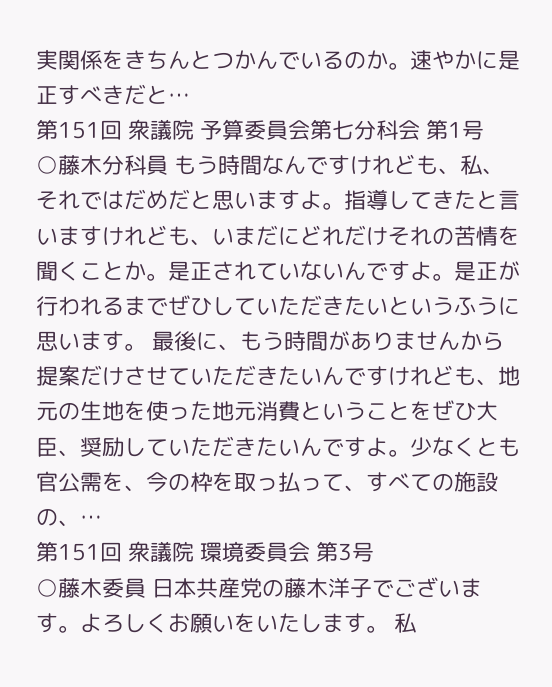実関係をきちんとつかんでいるのか。速やかに是正すべきだと…
第151回 衆議院 予算委員会第七分科会 第1号
○藤木分科員 もう時間なんですけれども、私、それではだめだと思いますよ。指導してきたと言いますけれども、いまだにどれだけそれの苦情を聞くことか。是正されていないんですよ。是正が行われるまでぜひしていただきたいというふうに思います。 最後に、もう時間がありませんから提案だけさせていただきたいんですけれども、地元の生地を使った地元消費ということをぜひ大臣、奨励していただきたいんですよ。少なくとも官公需を、今の枠を取っ払って、すべての施設の、…
第151回 衆議院 環境委員会 第3号
○藤木委員 日本共産党の藤木洋子でございます。よろしくお願いをいたします。 私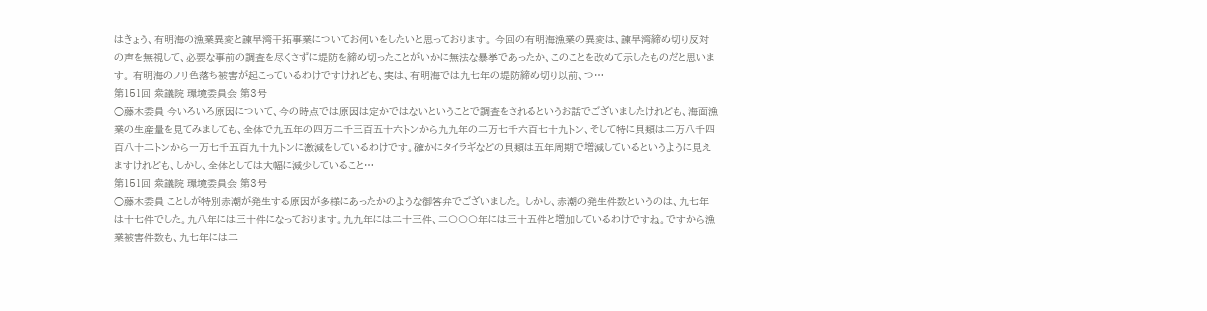はきょう、有明海の漁業異変と諫早湾干拓事業についてお伺いをしたいと思っております。 今回の有明海漁業の異変は、諫早湾締め切り反対の声を無視して、必要な事前の調査を尽くさずに堤防を締め切ったことがいかに無法な暴挙であったか、このことを改めて示したものだと思います。 有明海のノリ色落ち被害が起こっているわけですけれども、実は、有明海では九七年の堤防締め切り以前、つ…
第151回 衆議院 環境委員会 第3号
○藤木委員 今いろいろ原因について、今の時点では原因は定かではないということで調査をされるというお話でございましたけれども、海面漁業の生産量を見てみましても、全体で九五年の四万二千三百五十六トンから九九年の二万七千六百七十九トン、そして特に貝類は二万八千四百八十二トンから一万七千五百九十九トンに激減をしているわけです。確かにタイラギなどの貝類は五年周期で増減しているというように見えますけれども、しかし、全体としては大幅に減少していること…
第151回 衆議院 環境委員会 第3号
○藤木委員 ことしが特別赤潮が発生する原因が多様にあったかのような御答弁でございました。 しかし、赤潮の発生件数というのは、九七年は十七件でした。九八年には三十件になっております。九九年には二十三件、二〇〇〇年には三十五件と増加しているわけですね。ですから漁業被害件数も、九七年には二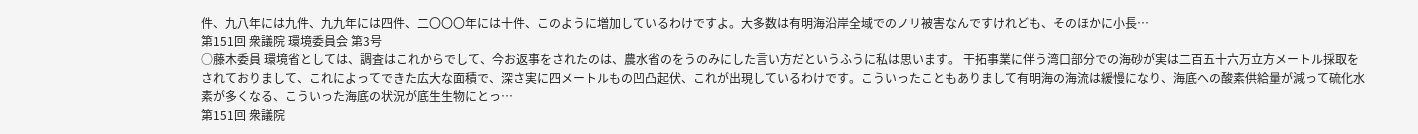件、九八年には九件、九九年には四件、二〇〇〇年には十件、このように増加しているわけですよ。大多数は有明海沿岸全域でのノリ被害なんですけれども、そのほかに小長…
第151回 衆議院 環境委員会 第3号
○藤木委員 環境省としては、調査はこれからでして、今お返事をされたのは、農水省のをうのみにした言い方だというふうに私は思います。 干拓事業に伴う湾口部分での海砂が実は二百五十六万立方メートル採取をされておりまして、これによってできた広大な面積で、深さ実に四メートルもの凹凸起伏、これが出現しているわけです。こういったこともありまして有明海の海流は緩慢になり、海底への酸素供給量が減って硫化水素が多くなる、こういった海底の状況が底生生物にとっ…
第151回 衆議院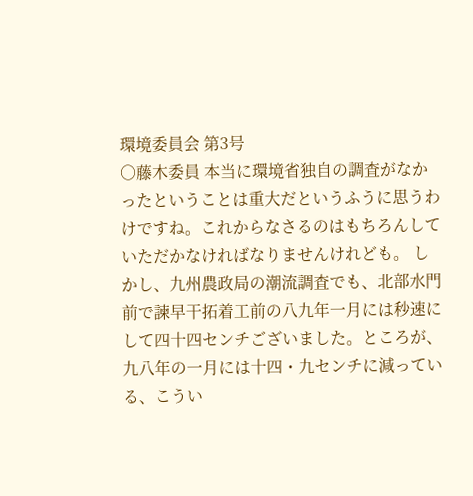環境委員会 第3号
○藤木委員 本当に環境省独自の調査がなかったということは重大だというふうに思うわけですね。これからなさるのはもちろんしていただかなければなりませんけれども。 しかし、九州農政局の潮流調査でも、北部水門前で諫早干拓着工前の八九年一月には秒速にして四十四センチございました。ところが、九八年の一月には十四・九センチに減っている、こうい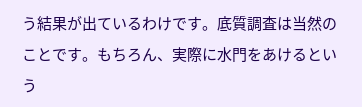う結果が出ているわけです。底質調査は当然のことです。もちろん、実際に水門をあけるという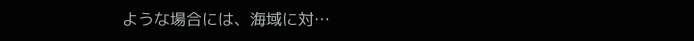ような場合には、海域に対…